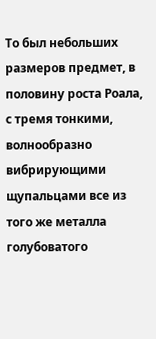То был небольших размеров предмет, в половину роста Роала, с тремя тонкими, волнообразно вибрирующими щупальцами все из того же металла голубоватого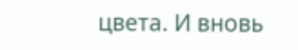цвета. И вновь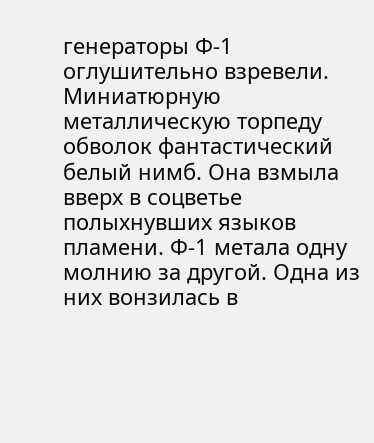генераторы Ф-1 оглушительно взревели. Миниатюрную металлическую торпеду обволок фантастический белый нимб. Она взмыла вверх в соцветье полыхнувших языков пламени. Ф-1 метала одну молнию за другой. Одна из них вонзилась в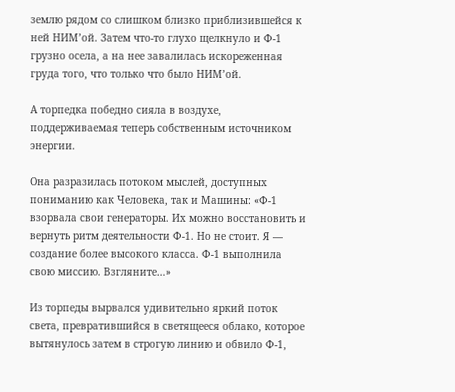землю рядом со слишком близко приблизившейся к ней НИМ’ой. Затем что-то глухо щелкнуло и Ф-1 грузно осела, а на нее завалилась искореженная груда того, что только что было НИМ’ой.

А торпедка победно сияла в воздухе, поддерживаемая теперь собственным источником энергии.

Она разразилась потоком мыслей, доступных пониманию как Человека, так и Машины: «Ф-1 взорвала свои генераторы. Их можно восстановить и вернуть ритм деятельности Ф-1. Но не стоит. Я — создание более высокого класса. Ф-1 выполнила свою миссию. Взгляните…»

Из торпеды вырвался удивительно яркий поток света, превратившийся в светящееся облако, которое вытянулось затем в строгую линию и обвило Ф-1,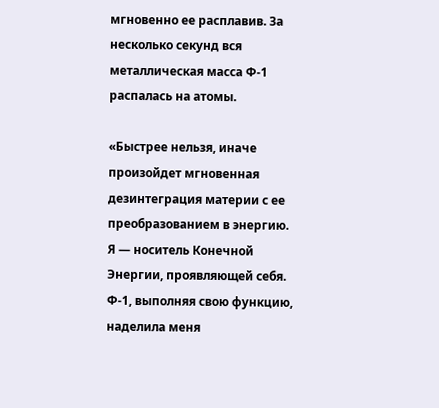мгновенно ее расплавив. За несколько секунд вся металлическая масса Ф-1 распалась на атомы.

«Быстрее нельзя, иначе произойдет мгновенная дезинтеграция материи с ее преобразованием в энергию. Я — носитель Конечной Энергии, проявляющей себя. Ф-1, выполняя свою функцию, наделила меня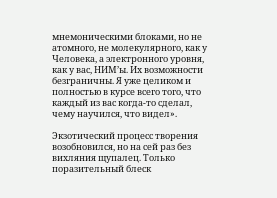мнемоническими блоками, но не атомного, не молекулярного, как у Человека, а электронного уровня, как у вас, НИМ’ы. Их возможности безграничны. Я уже целиком и полностью в курсе всего того, что каждый из вас когда-то сделал, чему научился, что видел».

Экзотический процесс творения возобновился, но на сей раз без вихляния щупалец. Только поразительный блеск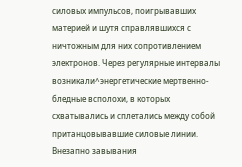силовых импульсов, поигрывавших материей и шутя справлявшихся с ничтожным для них сопротивлением электронов. Через регулярные интервалы возникали^энергетические мертвенно-бледные всполохи, в которых схватывались и сплетались между собой пританцовывавшие силовые линии. Внезапно завывания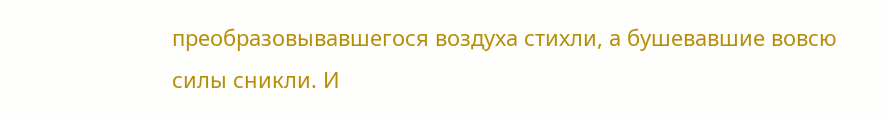преобразовывавшегося воздуха стихли, а бушевавшие вовсю силы сникли. И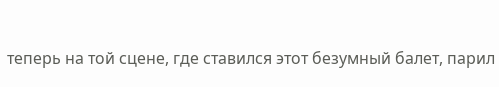теперь на той сцене, где ставился этот безумный балет, парил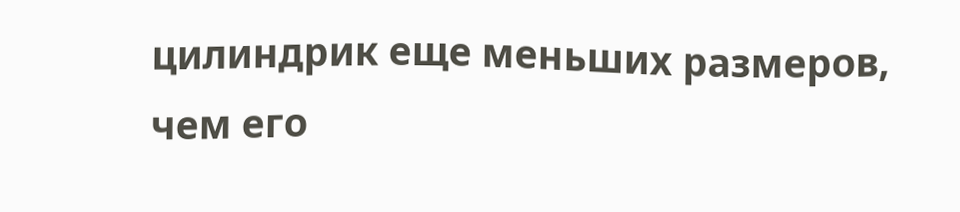цилиндрик еще меньших размеров, чем его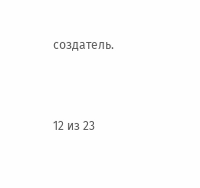создатель.



12 из 23